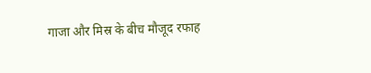गाजा और मिस्र के बीच मौजूद रफाह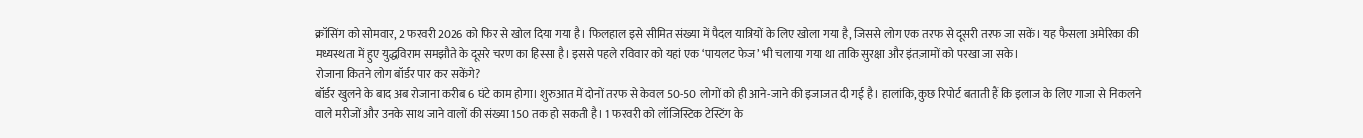क्रॉसिंग को सोमवार, 2 फरवरी 2026 को फिर से खोल दिया गया है। फिलहाल इसे सीमित संख्या में पैदल यात्रियों के लिए खोला गया है, जिससे लोग एक तरफ से दूसरी तरफ जा सकें। यह फैसला अमेरिका की मध्यस्थता में हुए युद्धविराम समझौते के दूसरे चरण का हिस्सा है। इससे पहले रविवार को यहां एक ‘पायलट फेज’ भी चलाया गया था ताकि सुरक्षा और इंतज़ामों को परखा जा सके।
रोजाना कितने लोग बॉर्डर पार कर सकेंगे?
बॉर्डर खुलने के बाद अब रोजाना करीब 6 घंटे काम होगा। शुरुआत में दोनों तरफ से केवल 50-50 लोगों को ही आने-जाने की इजाजत दी गई है। हालांकि, कुछ रिपोर्ट बताती हैं कि इलाज के लिए गाजा से निकलने वाले मरीजों और उनके साथ जाने वालों की संख्या 150 तक हो सकती है। 1 फरवरी को लॉजिस्टिक टेस्टिंग के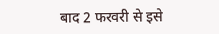बाद 2 फरवरी से इसे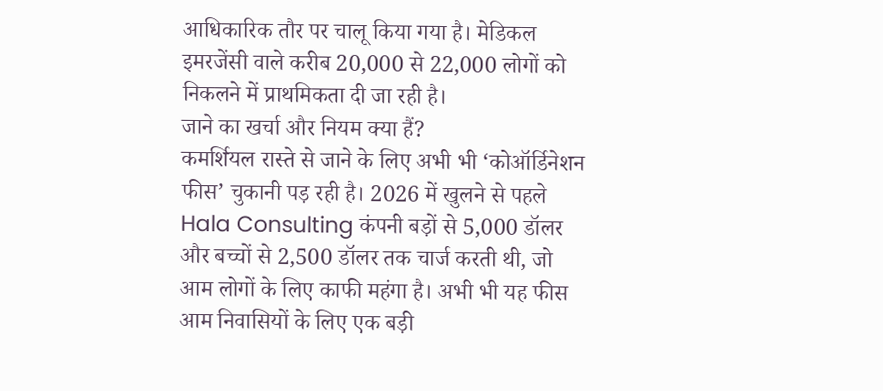आधिकारिक तौर पर चालू किया गया है। मेडिकल इमरजेंसी वाले करीब 20,000 से 22,000 लोगों को निकलने में प्राथमिकता दी जा रही है।
जाने का खर्चा और नियम क्या हैं?
कमर्शियल रास्ते से जाने के लिए अभी भी ‘कोऑर्डिनेशन फीस’ चुकानी पड़ रही है। 2026 में खुलने से पहले Hala Consulting कंपनी बड़ों से 5,000 डॉलर और बच्चों से 2,500 डॉलर तक चार्ज करती थी, जो आम लोगों के लिए काफी महंगा है। अभी भी यह फीस आम निवासियों के लिए एक बड़ी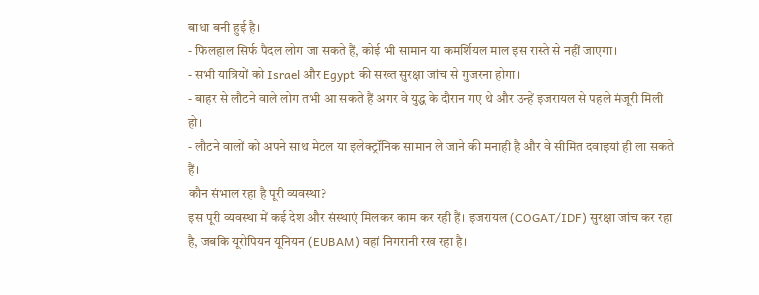बाधा बनी हुई है।
- फिलहाल सिर्फ पैदल लोग जा सकते हैं, कोई भी सामान या कमर्शियल माल इस रास्ते से नहीं जाएगा।
- सभी यात्रियों को Israel और Egypt की सख्त सुरक्षा जांच से गुजरना होगा।
- बाहर से लौटने वाले लोग तभी आ सकते हैं अगर वे युद्ध के दौरान गए थे और उन्हें इजरायल से पहले मंजूरी मिली हो।
- लौटने वालों को अपने साथ मेटल या इलेक्ट्रॉनिक सामान ले जाने की मनाही है और वे सीमित दवाइयां ही ला सकते हैं।
कौन संभाल रहा है पूरी व्यवस्था?
इस पूरी व्यवस्था में कई देश और संस्थाएं मिलकर काम कर रही हैं। इजरायल (COGAT/IDF) सुरक्षा जांच कर रहा है, जबकि यूरोपियन यूनियन (EUBAM) वहां निगरानी रख रहा है।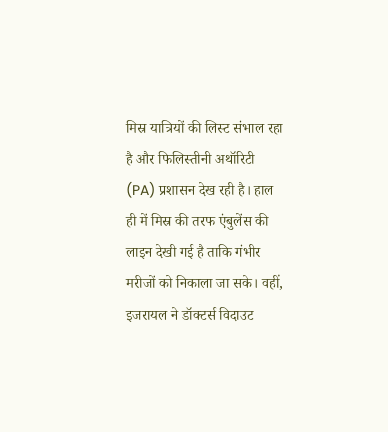मिस्र यात्रियों की लिस्ट संभाल रहा है और फिलिस्तीनी अथॉरिटी (PA) प्रशासन देख रही है। हाल ही में मिस्र की तरफ एंबुलेंस की लाइन देखी गई है ताकि गंभीर मरीजों को निकाला जा सके। वहीं, इजरायल ने डॉक्टर्स विदाउट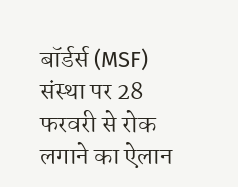बॉर्डर्स (MSF) संस्था पर 28 फरवरी से रोक लगाने का ऐलान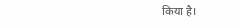किया है।